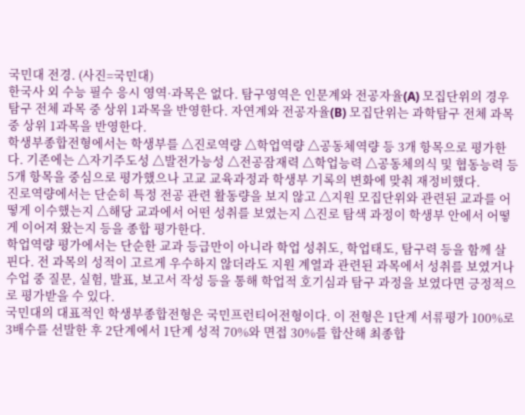국민대 전경. (사진=국민대)
한국사 외 수능 필수 응시 영역·과목은 없다. 탐구영역은 인문계와 전공자율(A) 모집단위의 경우 탐구 전체 과목 중 상위 1과목을 반영한다. 자연계와 전공자율(B) 모집단위는 과학탐구 전체 과목 중 상위 1과목을 반영한다.
학생부종합전형에서는 학생부를 △진로역량 △학업역량 △공동체역량 등 3개 항목으로 평가한다. 기존에는 △자기주도성 △발전가능성 △전공잠재력 △학업능력 △공동체의식 및 협동능력 등 5개 항목을 중심으로 평가했으나 고교 교육과정과 학생부 기록의 변화에 맞춰 재정비했다.
진로역량에서는 단순히 특정 전공 관련 활동량을 보지 않고 △지원 모집단위와 관련된 교과를 어떻게 이수했는지 △해당 교과에서 어떤 성취를 보였는지 △진로 탐색 과정이 학생부 안에서 어떻게 이어져 왔는지 등을 종합 평가한다.
학업역량 평가에서는 단순한 교과 등급만이 아니라 학업 성취도, 학업태도, 탐구력 등을 함께 살핀다. 전 과목의 성적이 고르게 우수하지 않더라도 지원 계열과 관련된 과목에서 성취를 보였거나 수업 중 질문, 실험, 발표, 보고서 작성 등을 통해 학업적 호기심과 탐구 과정을 보였다면 긍정적으로 평가받을 수 있다.
국민대의 대표적인 학생부종합전형은 국민프런티어전형이다. 이 전형은 1단계 서류평가 100%로 3배수를 선발한 후 2단계에서 1단계 성적 70%와 면접 30%를 합산해 최종합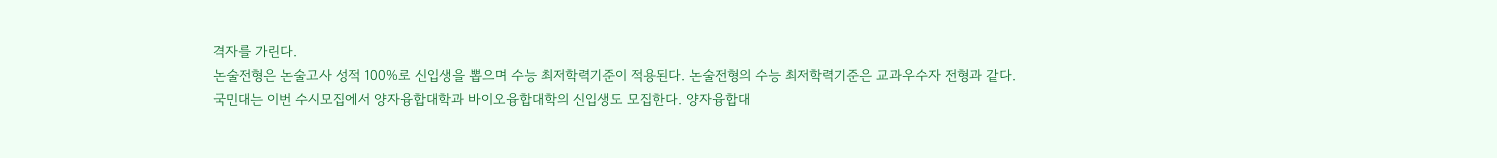격자를 가린다.
논술전형은 논술고사 성적 100%로 신입생을 뽑으며 수능 최저학력기준이 적용된다. 논술전형의 수능 최저학력기준은 교과우수자 전형과 같다.
국민대는 이번 수시모집에서 양자융합대학과 바이오융합대학의 신입생도 모집한다. 양자융합대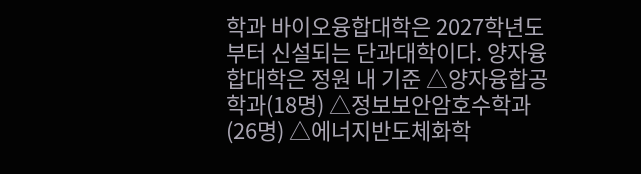학과 바이오융합대학은 2027학년도부터 신설되는 단과대학이다. 양자융합대학은 정원 내 기준 △양자융합공학과(18명) △정보보안암호수학과(26명) △에너지반도체화학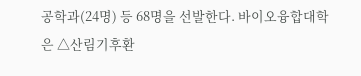공학과(24명) 등 68명을 선발한다. 바이오융합대학은 △산림기후환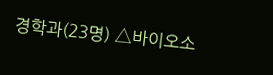경학과(23명) △바이오소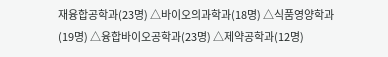재융합공학과(23명) △바이오의과학과(18명) △식품영양학과(19명) △융합바이오공학과(23명) △제약공학과(12명)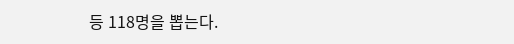등 118명을 뽑는다.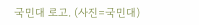국민대 로고. (사진=국민대)